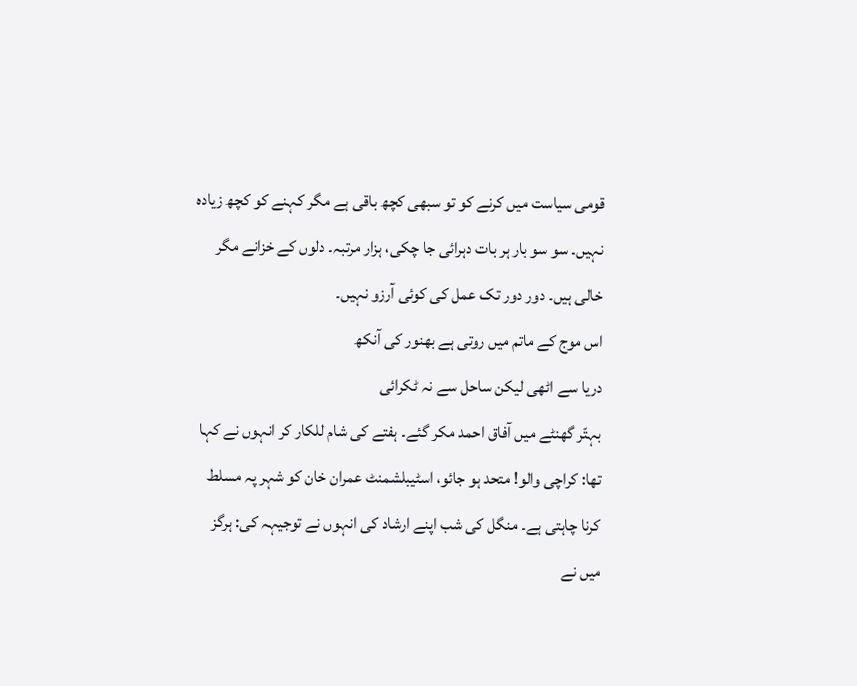قومی سیاست میں کرنے کو تو سبھی کچھ باقی ہے مگر کہنے کو کچھ زیادہ نہیں۔ سو سو بار ہر بات دہرائی جا چکی، ہزار مرتبہ۔ دلوں کے خزانے مگر خالی ہیں۔ دور دور تک عمل کی کوئی آرزو نہیں۔
اس موج کے ماتم میں روتی ہے بھنور کی آنکھ
دریا سے اٹھی لیکن ساحل سے نہ ٹکرائی
بہتّر گھنٹے میں آفاق احمد مکر گئے۔ ہفتے کی شام للکار کر انہوں نے کہا تھا: کراچی والو! متحد ہو جائو، اسٹیبلشمنٹ عمران خان کو شہر پہ مسلط کرنا چاہتی ہے۔ منگل کی شب اپنے ارشاد کی انہوں نے توجیہہ کی: ہرگز میں نے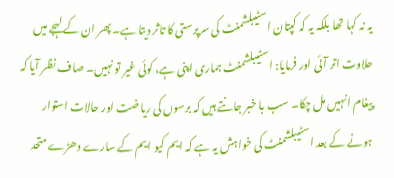یہ نہ کہا تھا بلکہ یہ کہ کپتان اسٹیبلشمنٹ کی سرپرستی کا تاثر دیتا ہے۔ پھر ان کے لہجے میں حلاوت اتر آئی اور فرمایا: اسٹیبلشمنٹ ہماری اپنی ہے، کوئی غیر تو نہیں۔ صاف نظر آیا کہ پیغام انہیں مل چکا۔ سب با خبر جانتے ہیں کہ برسوں کی ریاضت اور حالات استوار ہونے کے بعد اسٹیبلشمنٹ کی خواہش یہ ہے کہ ایم کیو ایم کے سارے دھڑے متحد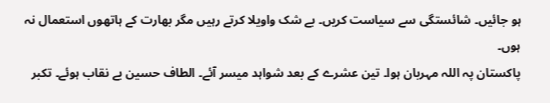ہو جائیں۔ شائستگی سے سیاست کریں۔ بے شک واویلا کرتے رہیں مگر بھارت کے ہاتھوں استعمال نہ ہوں۔
پاکستان پہ اللہ مہربان ہوا۔ تین عشرے کے بعد شواہد میسر آئے۔ الطاف حسین بے نقاب ہوئے۔ تکبر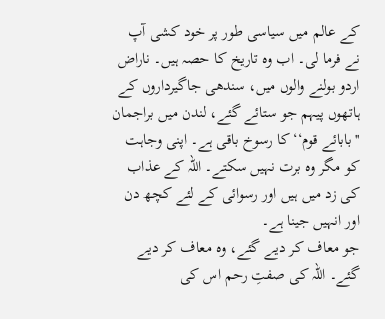کے عالم میں سیاسی طور پر خود کشی آپ نے فرما لی۔ اب وہ تاریخ کا حصہ ہیں۔ ناراض اردو بولنے والوں میں، سندھی جاگیرداروں کے ہاتھوں پیہم جو ستائے گئے، لندن میں براجمان ''بابائے قوم‘‘ کا رسوخ باقی ہے۔ اپنی وجاہت کو مگر وہ برت نہیں سکتے۔ اللہ کے عذاب کی زد میں ہیں اور رسوائی کے لئے کچھ دن اور انہیں جینا ہے۔
جو معاف کر دیے گئے، وہ معاف کر دیے گئے۔ اللہ کی صفتِ رحم اس کی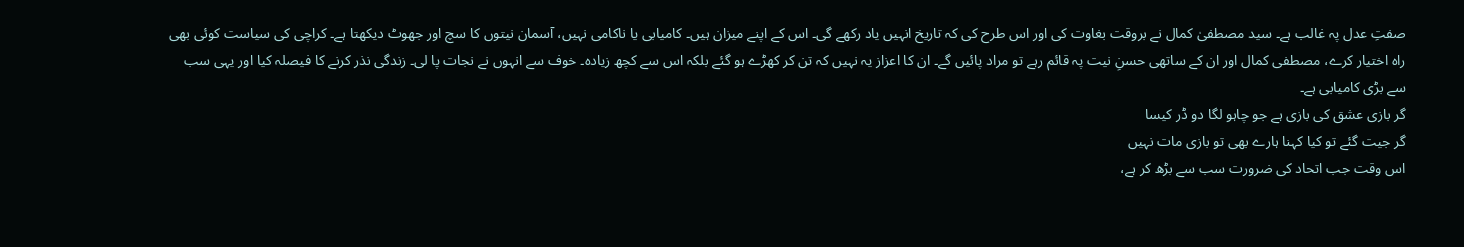صفتِ عدل پہ غالب ہے۔ سید مصطفیٰ کمال نے بروقت بغاوت کی اور اس طرح کی کہ تاریخ انہیں یاد رکھے گی۔ اس کے اپنے میزان ہیں۔ کامیابی یا ناکامی نہیں، آسمان نیتوں کا سچ اور جھوٹ دیکھتا ہے۔ کراچی کی سیاست کوئی بھی راہ اختیار کرے، مصطفی کمال اور ان کے ساتھی حسنِ نیت پہ قائم رہے تو مراد پائیں گے۔ ان کا اعزاز یہ نہیں کہ تن کر کھڑے ہو گئے بلکہ اس سے کچھ زیادہ۔ خوف سے انہوں نے نجات پا لی۔ زندگی نذر کرنے کا فیصلہ کیا اور یہی سب سے بڑی کامیابی ہے۔
گر بازی عشق کی بازی ہے جو چاہو لگا دو ڈر کیسا
گر جیت گئے تو کیا کہنا ہارے بھی تو بازی مات نہیں
اس وقت جب اتحاد کی ضرورت سب سے بڑھ کر ہے،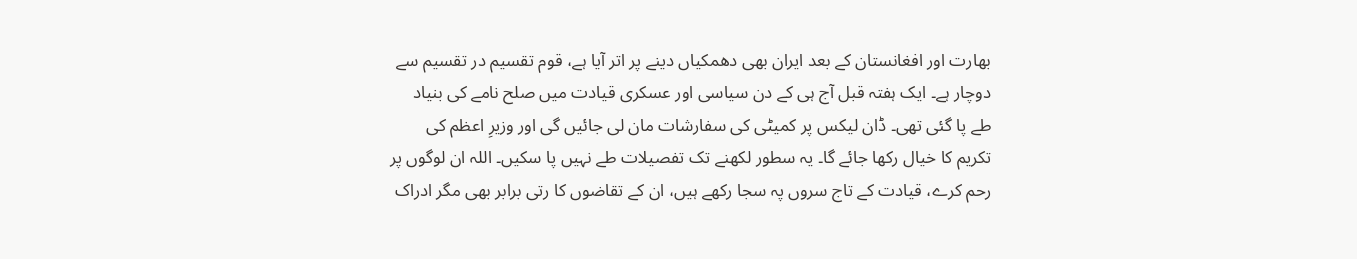بھارت اور افغانستان کے بعد ایران بھی دھمکیاں دینے پر اتر آیا ہے، قوم تقسیم در تقسیم سے دوچار ہے۔ ایک ہفتہ قبل آج ہی کے دن سیاسی اور عسکری قیادت میں صلح نامے کی بنیاد طے پا گئی تھی۔ ڈان لیکس پر کمیٹی کی سفارشات مان لی جائیں گی اور وزیرِ اعظم کی تکریم کا خیال رکھا جائے گا۔ یہ سطور لکھنے تک تفصیلات طے نہیں پا سکیں۔ اللہ ان لوگوں پر رحم کرے، قیادت کے تاج سروں پہ سجا رکھے ہیں، ان کے تقاضوں کا رتی برابر بھی مگر ادراک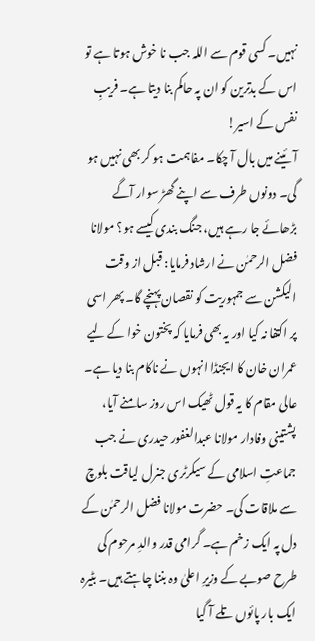نہیں۔ کسی قوم سے اللہ جب نا خوش ہوتا ہے تو اس کے بدترین کو ان پہ حاکم بنا دیتا ہے۔ فریبِ نفس کے اسیر!
آئینے میں بال آ چکا۔ مفاہمت ہو کر بھی نہیں ہو گی۔ دونوں طرف سے اپنے گھڑ سوار آگے بڑھائے جا رہے ہیں، جنگ بندی کیسے ہو؟ مولانا فضل الرحمٰن نے ارشاد فرمایا: قبل از وقت الیکشن سے جمہوریت کو نقصان پہنچے گا۔ پھر اسی پر اکتفا نہ کیا اور یہ بھی فرمایا کہ پختون خوا کے لیے عمران خان کا ایجنڈا انہوں نے ناکام بنا دیا ہے۔ عالی مقام کا یہ قول ٹھیک اس روز سامنے آیا، پشتینی وفادار مولانا عبدالغفور حیدری نے جب جماعتِ اسلامی کے سیکرٹری جنرل لیاقت بلوچ سے ملاقات کی۔ حضرت مولانا فضل الرحمٰن کے دل پہ ایک زخم ہے۔ گرامی قدر والدِ مرحوم کی طرح صوبے کے وزیرِ اعلیٰ وہ بننا چاہتے ہیں۔ بٹیرہ ایک بار پائوں تلے آ گیا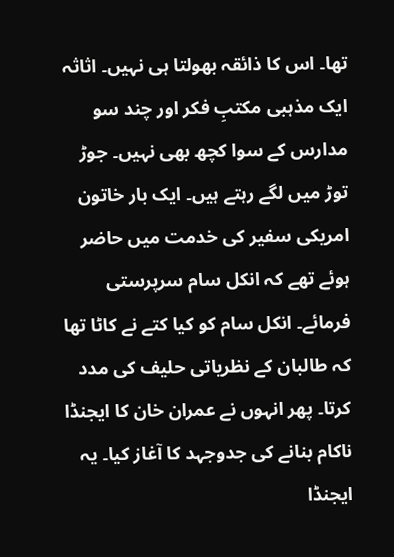تھا۔ اس کا ذائقہ بھولتا ہی نہیں۔ اثاثہ ایک مذہبی مکتبِ فکر اور چند سو مدارس کے سوا کچھ بھی نہیں۔ جوڑ توڑ میں لگے رہتے ہیں۔ ایک بار خاتون امریکی سفیر کی خدمت میں حاضر ہوئے تھے کہ انکل سام سرپرستی فرمائے۔ انکل سام کو کیا کتے نے کاٹا تھا کہ طالبان کے نظریاتی حلیف کی مدد کرتا۔ پھر انہوں نے عمران خان کا ایجنڈا ناکام بنانے کی جدوجہد کا آغاز کیا۔ یہ ایجنڈا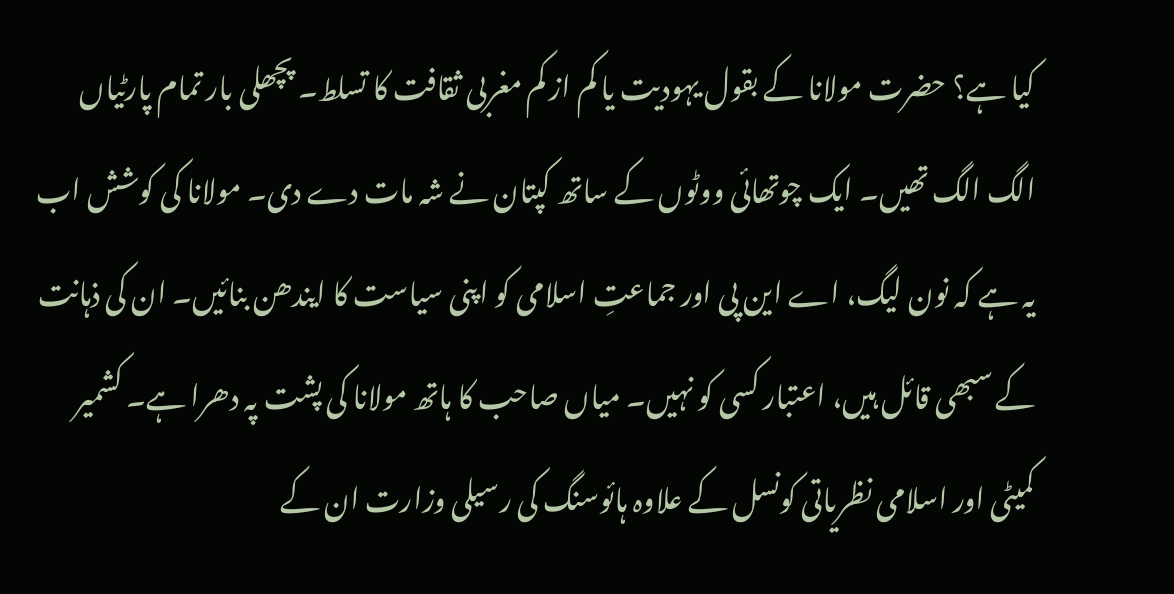کیا ہے؟ حضرت مولانا کے بقول یہودیت یا کم از کم مغربی ثقافت کا تسلط۔ پچھلی بار تمام پارٹیاں الگ الگ تھیں۔ ایک چوتھائی ووٹوں کے ساتھ کپتان نے شہ مات دے دی۔ مولانا کی کوشش اب یہ ہے کہ نون لیگ، اے این پی اور جماعتِ اسلامی کو اپنی سیاست کا ایندھن بنائیں۔ ان کی ذہانت کے سبھی قائل ہیں، اعتبار کسی کو نہیں۔ میاں صاحب کا ہاتھ مولانا کی پشت پہ دھرا ہے۔ کشمیر کمیٹی اور اسلامی نظریاتی کونسل کے علاوہ ہائوسنگ کی رسیلی وزارت ان کے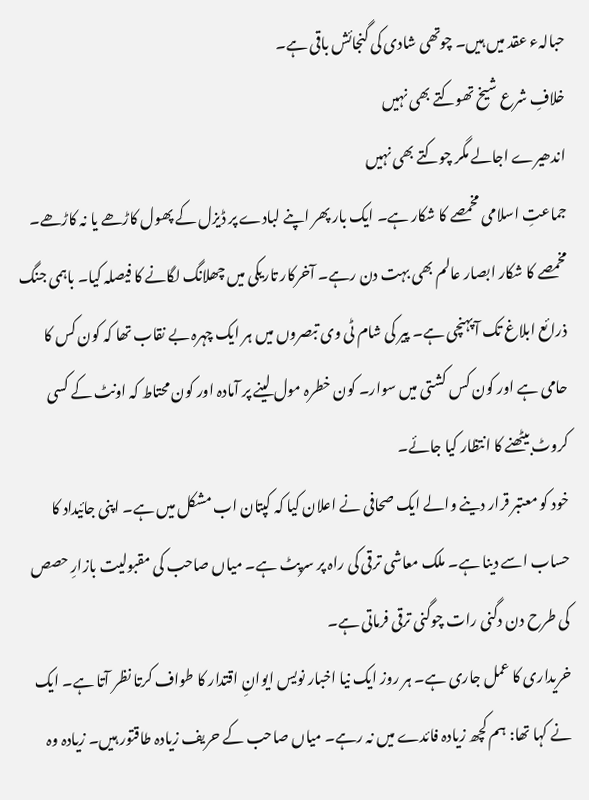حبالہء عقد میں ہیں۔ چوتھی شادی کی گنجائش باقی ہے۔
خلافِ شرع شیخ تھوکتے بھی نہیں
اندھیرے اجالے مگر چوکتے بھی نہیں
جماعتِ اسلامی مخمصے کا شکار ہے۔ ایک بار پھر اپنے لبادے پر ڈیزل کے پھول کاڑھے یا نہ کاڑھے۔
مخمصے کا شکار ابصار عالم بھی بہت دن رہے۔ آخرکار تاریکی میں چھلانگ لگانے کا فیصلہ کیا۔ باہمی جنگ ذرائع ابلاغ تک آپہنچی ہے۔ پیر کی شام ٹی وی تبصروں میں ہر ایک چہرہ بے نقاب تھا کہ کون کس کا حامی ہے اور کون کس کشتی میں سوار۔ کون خطرہ مول لینے پر آمادہ اور کون محتاط کہ اونٹ کے کسی کروٹ بیٹھنے کا انتظار کیا جائے۔
خود کو معتبر قرار دینے والے ایک صحافی نے اعلان کیا کہ کپتان اب مشکل میں ہے۔ اپنی جائیداد کا حساب اسے دینا ہے۔ ملک معاشی ترقی کی راہ پر سرپٹ ہے۔ میاں صاحب کی مقبولیت بازارِ حصص کی طرح دن دگنی رات چوگنی ترقی فرماتی ہے۔
خریداری کا عمل جاری ہے۔ ہر روز ایک نیا اخبار نویس ایوانِ اقتدار کا طواف کرتا نظر آتا ہے۔ ایک نے کہا تھا: ہم کچھ زیادہ فائدے میں نہ رہے۔ میاں صاحب کے حریف زیادہ طاقتور ہیں۔ زیادہ وہ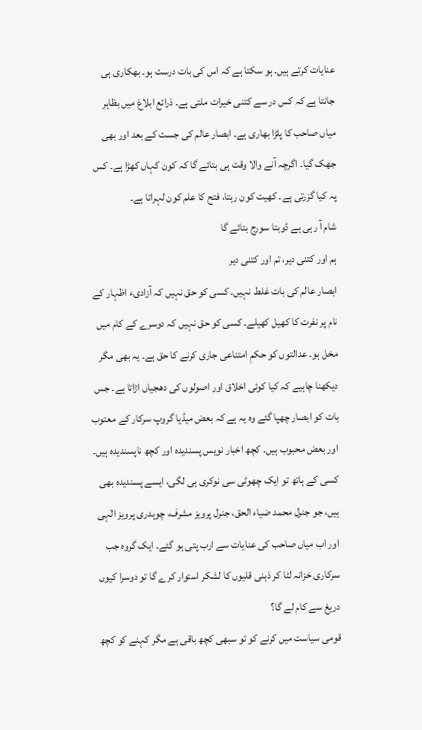عنایات کرتے ہیں۔ ہو سکتا ہے کہ اس کی بات درست ہو۔ بھکاری ہی جانتا ہے کہ کس در سے کتنی خیرات ملتی ہے۔ ذرائع ابلاغ میں بظاہر میاں صاحب کا پلڑا بھاری ہے۔ ابصار عالم کی جست کے بعد اور بھی جھک گیا۔ اگرچہ آنے والا وقت ہی بتائے گا کہ کون کہاں کھڑا ہے۔ کس پہ کیا گزرتی ہے۔ کھیت کون رہتا، فتح کا علم کون لہراتا ہے۔
شام آ رہی ہے ڈوبتا سورج بتائے گا
ہم اور کتنی دیر، تم اور کتنی دیر
ابصار عالم کی بات غلط نہیں۔ کسی کو حق نہیں کہ آزادیء اظہار کے نام پر نفرت کا کھیل کھیلے۔ کسی کو حق نہیں کہ دوسرے کے کام میں مخل ہو۔ عدالتوں کو حکمِ امتناعی جاری کرنے کا حق ہے۔ یہ بھی مگر دیکھنا چاہیے کہ کیا کوئی اخلاق اور اصولوں کی دھجیاں اڑاتا ہے۔ جس بات کو ابصار چھپا گئے وہ یہ ہے کہ بعض میڈیا گروپ سرکار کے معتوب اور بعض محبوب ہیں۔ کچھ اخبار نویس پسندیدہ اور کچھ ناپسندیدہ ہیں۔ کسی کے ہاتھ تو ایک چھوٹی سی نوکری ہی لگی، ایسے پسندیدہ بھی ہیں، جو جنرل محمد ضیاء الحق، جنرل پرویز مشرف، چوہدری پرویز الٰہی اور اب میاں صاحب کی عنایات سے ارب پتی ہو گئے۔ ایک گروہ جب سرکاری خزانہ لٹا کر ذہنی قلیوں کا لشکر استوار کرے گا تو دوسرا کیوں دریغ سے کام لے گا؟
قومی سیاست میں کرنے کو تو سبھی کچھ باقی ہے مگر کہنے کو کچھ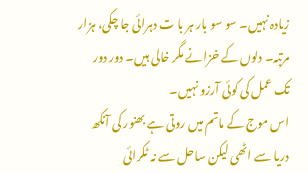زیادہ نہیں۔ سو سو بار ہر با ت دہرائی جا چکی، ہزار مرتبہ۔ دلوں کے خزانے مگر خالی ہیں۔ دور دور تک عمل کی کوئی آرزو نہیں۔
اس موج کے ماتم میں روتی ہے بھنور کی آنکھ
دریا سے اٹھی لیکن ساحل سے نہ ٹکرائی